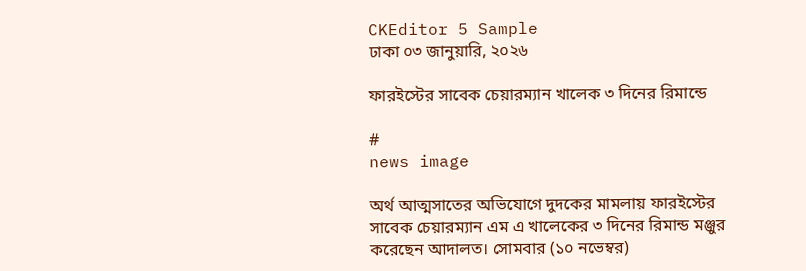CKEditor 5 Sample
ঢাকা ০৩ জানুয়ারি, ২০২৬

ফারইস্টের সাবেক চেয়ারম্যান খালেক ৩ দিনের রিমান্ডে

#
news image

অর্থ আত্মসাতের অভিযোগে দুদকের মামলায় ফারইস্টের সাবেক চেয়ারম্যান এম এ খালেকের ৩ দিনের রিমান্ড মঞ্জুর করেছেন আদালত। সোমবার (১০ নভেম্বর)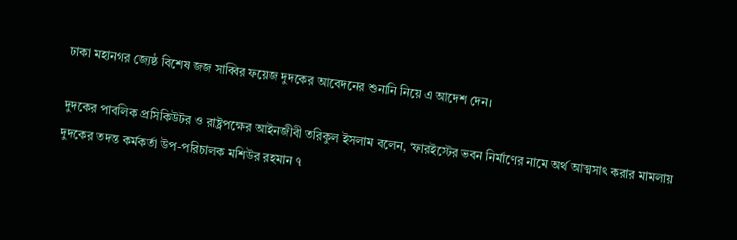ঢাকা মহানগর জ্যেষ্ঠ বিশেষ জজ সাব্বির ফয়েজ দুদকের আবেদনের শুনানি নিয়ে এ আদেশ দেন।

দুদকের পাবলিক প্রসিকিউটর ও রাষ্ট্রপক্ষের আইনজীবী তরিকুল ইসলাম বলেন, ‘ফারইস্টের ভবন নির্মাণের নামে অর্থ আত্মসাৎ করার মামলায় দুদকের তদন্ত কর্মকর্তা উপ-পরিচালক মশিউর রহমান ৭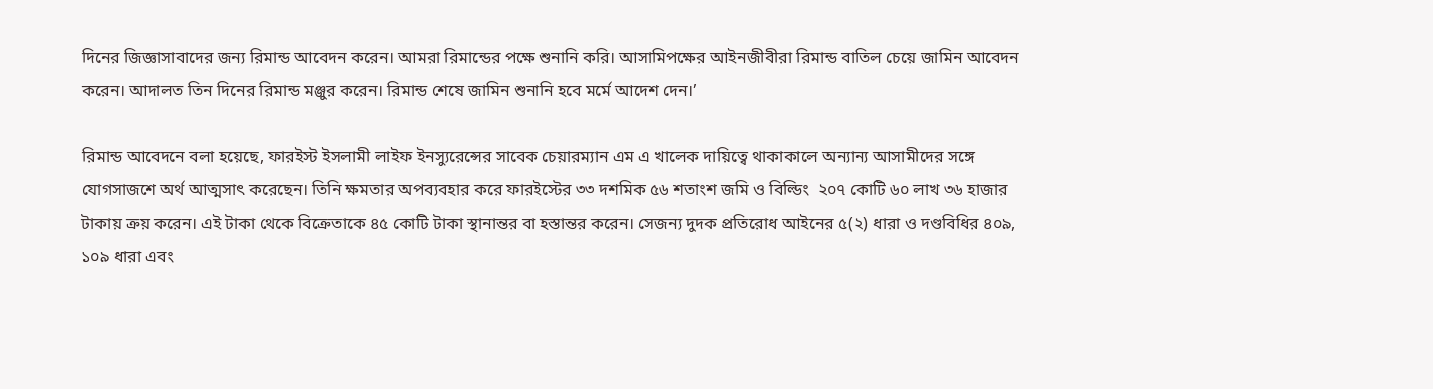দিনের জিজ্ঞাসাবাদের জন্য রিমান্ড আবেদন করেন। আমরা রিমান্ডের পক্ষে শুনানি করি। আসামিপক্ষের আইনজীবীরা রিমান্ড বাতিল চেয়ে জামিন আবেদন করেন। আদালত তিন দিনের রিমান্ড মঞ্জুর করেন। রিমান্ড শেষে জামিন শুনানি হবে মর্মে আদেশ দেন।’

রিমান্ড আবেদনে বলা হয়েছে, ফারইস্ট ইসলামী লাইফ ইনস্যুরেন্সের সাবেক চেয়ারম্যান এম এ খালেক দায়িত্বে থাকাকালে অন্যান্য আসামীদের সঙ্গে যোগসাজশে অর্থ আত্মসাৎ করেছেন। তিনি ক্ষমতার অপব্যবহার করে ফারইস্টের ৩৩ দশমিক ৫৬ শতাংশ জমি ও বিল্ডিং  ২০৭ কোটি ৬০ লাখ ৩৬ হাজার টাকায় ক্রয় করেন। এই টাকা থেকে বিক্রেতাকে ৪৫ কোটি টাকা স্থানান্তর বা হস্তান্তর করেন। সেজন্য দুদক প্রতিরোধ আইনের ৫(২) ধারা ও দণ্ডবিধির ৪০৯, ১০৯ ধারা এবং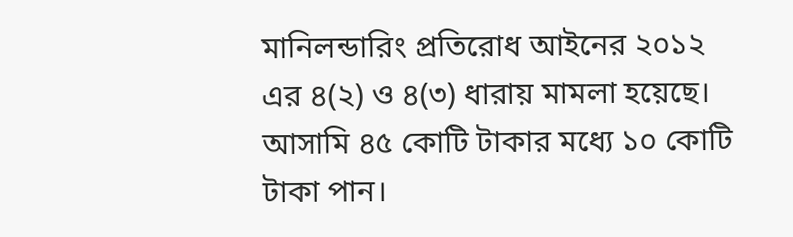মানিলন্ডারিং প্রতিরোধ আইনের ২০১২ এর ৪(২) ও ৪(৩) ধারায় মামলা হয়েছে। আসামি ৪৫ কোটি টাকার মধ্যে ১০ কোটি টাকা পান।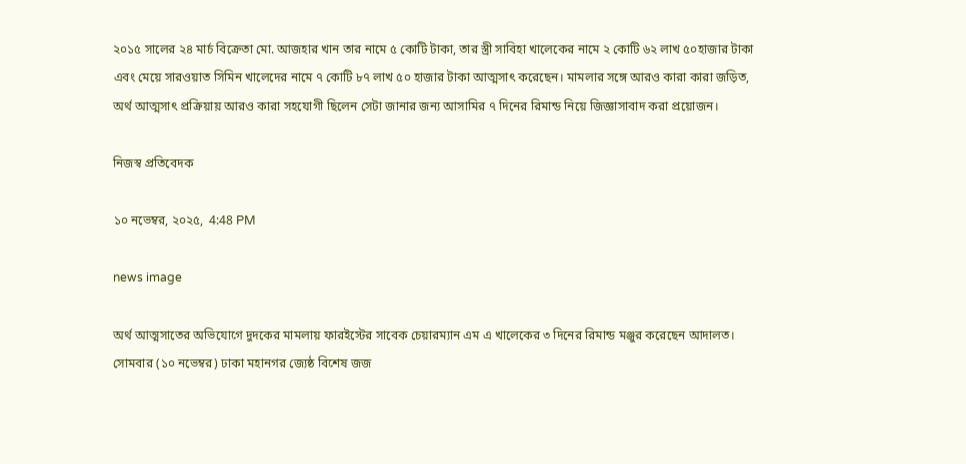২০১৫ সালের ২৪ মার্চ বিক্রেতা মো. আজহার খান তার নামে ৫ কোটি টাকা, তার স্ত্রী সাবিহা খালেকের নামে ২ কোটি ৬২ লাখ ৫০হাজার টাকা এবং মেয়ে সারওয়াত সিমিন খালেদের নামে ৭ কোটি ৮৭ লাখ ৫০ হাজার টাকা আত্মসাৎ করেছেন। মামলার সঙ্গে আরও কারা কারা জড়িত, অর্থ আত্মসাৎ প্রক্রিয়ায় আরও কারা সহযোগী ছিলেন সেটা জানার জন্য আসামির ৭ দিনের রিমান্ড নিয়ে জিজ্ঞাসাবাদ করা প্রয়োজন।

নিজস্ব প্রতিবেদক

১০ নভেম্বর, ২০২৫,  4:48 PM

news image

অর্থ আত্মসাতের অভিযোগে দুদকের মামলায় ফারইস্টের সাবেক চেয়ারম্যান এম এ খালেকের ৩ দিনের রিমান্ড মঞ্জুর করেছেন আদালত। সোমবার (১০ নভেম্বর) ঢাকা মহানগর জ্যেষ্ঠ বিশেষ জজ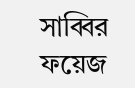সাব্বির ফয়েজ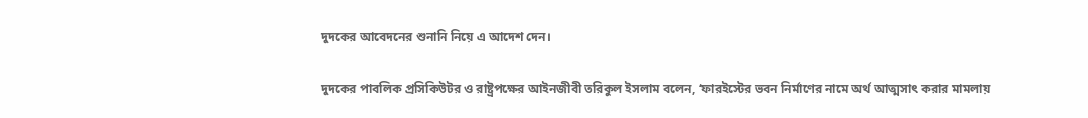দুদকের আবেদনের শুনানি নিয়ে এ আদেশ দেন।

দুদকের পাবলিক প্রসিকিউটর ও রাষ্ট্রপক্ষের আইনজীবী তরিকুল ইসলাম বলেন, ‘ফারইস্টের ভবন নির্মাণের নামে অর্থ আত্মসাৎ করার মামলায়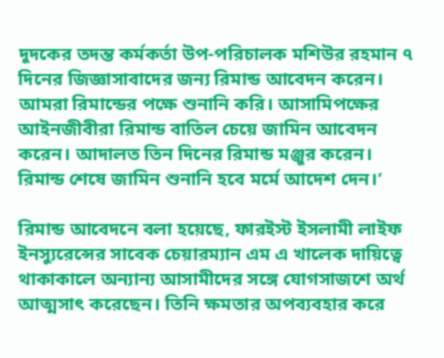দুদকের তদন্ত কর্মকর্তা উপ-পরিচালক মশিউর রহমান ৭ দিনের জিজ্ঞাসাবাদের জন্য রিমান্ড আবেদন করেন। আমরা রিমান্ডের পক্ষে শুনানি করি। আসামিপক্ষের আইনজীবীরা রিমান্ড বাতিল চেয়ে জামিন আবেদন করেন। আদালত তিন দিনের রিমান্ড মঞ্জুর করেন। রিমান্ড শেষে জামিন শুনানি হবে মর্মে আদেশ দেন।’

রিমান্ড আবেদনে বলা হয়েছে, ফারইস্ট ইসলামী লাইফ ইনস্যুরেন্সের সাবেক চেয়ারম্যান এম এ খালেক দায়িত্বে থাকাকালে অন্যান্য আসামীদের সঙ্গে যোগসাজশে অর্থ আত্মসাৎ করেছেন। তিনি ক্ষমতার অপব্যবহার করে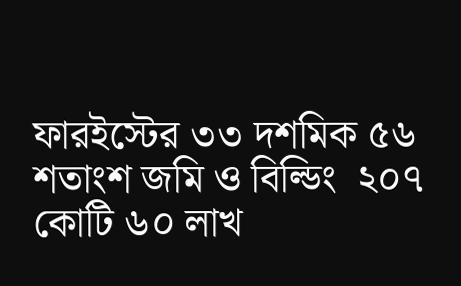ফারইস্টের ৩৩ দশমিক ৫৬ শতাংশ জমি ও বিল্ডিং  ২০৭ কোটি ৬০ লাখ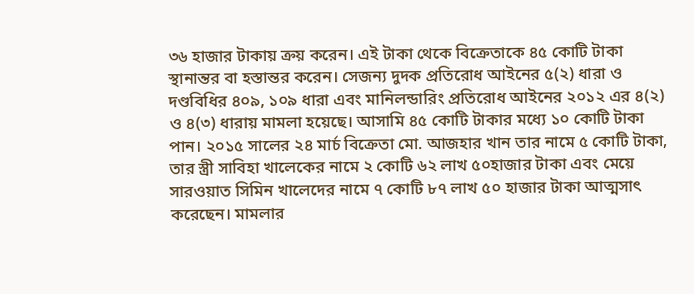৩৬ হাজার টাকায় ক্রয় করেন। এই টাকা থেকে বিক্রেতাকে ৪৫ কোটি টাকা স্থানান্তর বা হস্তান্তর করেন। সেজন্য দুদক প্রতিরোধ আইনের ৫(২) ধারা ও দণ্ডবিধির ৪০৯, ১০৯ ধারা এবং মানিলন্ডারিং প্রতিরোধ আইনের ২০১২ এর ৪(২) ও ৪(৩) ধারায় মামলা হয়েছে। আসামি ৪৫ কোটি টাকার মধ্যে ১০ কোটি টাকা পান। ২০১৫ সালের ২৪ মার্চ বিক্রেতা মো. আজহার খান তার নামে ৫ কোটি টাকা, তার স্ত্রী সাবিহা খালেকের নামে ২ কোটি ৬২ লাখ ৫০হাজার টাকা এবং মেয়ে সারওয়াত সিমিন খালেদের নামে ৭ কোটি ৮৭ লাখ ৫০ হাজার টাকা আত্মসাৎ করেছেন। মামলার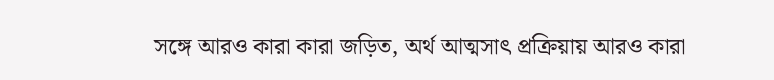সঙ্গে আরও কারা কারা জড়িত, অর্থ আত্মসাৎ প্রক্রিয়ায় আরও কারা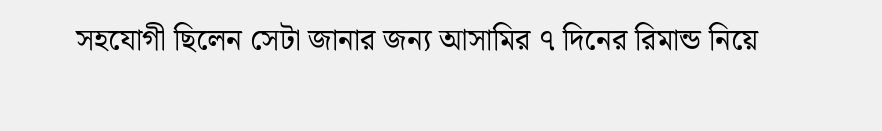সহযোগী ছিলেন সেটা জানার জন্য আসামির ৭ দিনের রিমান্ড নিয়ে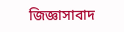জিজ্ঞাসাবাদ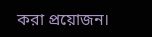করা প্রয়োজন।